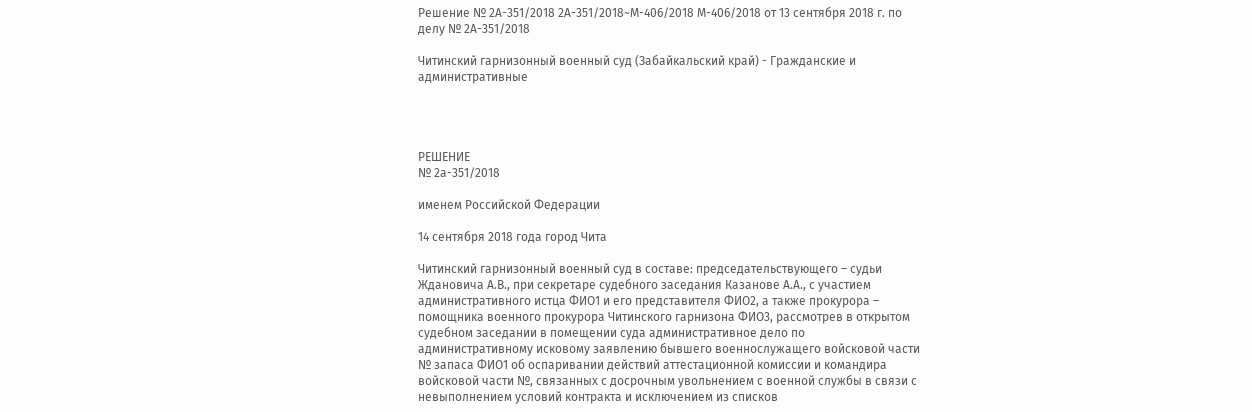Решение № 2А-351/2018 2А-351/2018~М-406/2018 М-406/2018 от 13 сентября 2018 г. по делу № 2А-351/2018

Читинский гарнизонный военный суд (Забайкальский край) - Гражданские и административные




РЕШЕНИЕ
№ 2а-351/2018

именем Российской Федерации

14 сентября 2018 года город Чита

Читинский гарнизонный военный суд в составе: председательствующего – судьи Ждановича А.В., при секретаре судебного заседания Казанове А.А., с участием административного истца ФИО1 и его представителя ФИО2, а также прокурора – помощника военного прокурора Читинского гарнизона ФИО3, рассмотрев в открытом судебном заседании в помещении суда административное дело по административному исковому заявлению бывшего военнослужащего войсковой части № запаса ФИО1 об оспаривании действий аттестационной комиссии и командира войсковой части №, связанных с досрочным увольнением с военной службы в связи с невыполнением условий контракта и исключением из списков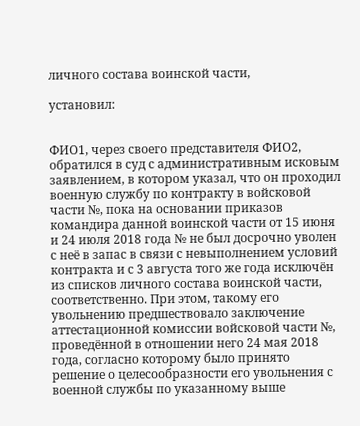личного состава воинской части,

установил:


ФИО1, через своего представителя ФИО2, обратился в суд с административным исковым заявлением, в котором указал, что он проходил военную службу по контракту в войсковой части №, пока на основании приказов командира данной воинской части от 15 июня и 24 июля 2018 года № не был досрочно уволен с неё в запас в связи с невыполнением условий контракта и с 3 августа того же года исключён из списков личного состава воинской части, соответственно. При этом, такому его увольнению предшествовало заключение аттестационной комиссии войсковой части №, проведённой в отношении него 24 мая 2018 года, согласно которому было принято решение о целесообразности его увольнения с военной службы по указанному выше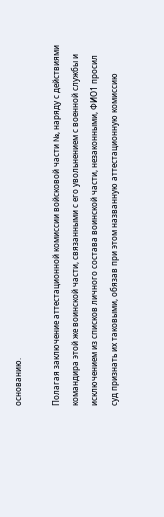основанию.

Полагая заключение аттестационной комиссии войсковой части №, наряду с действиями командира этой же воинской части, связанными с его увольнением с военной службы и исключением из списков личного состава воинской части, незаконными, ФИО1 просил суд признать их таковыми, обязав при этом названную аттестационную комиссию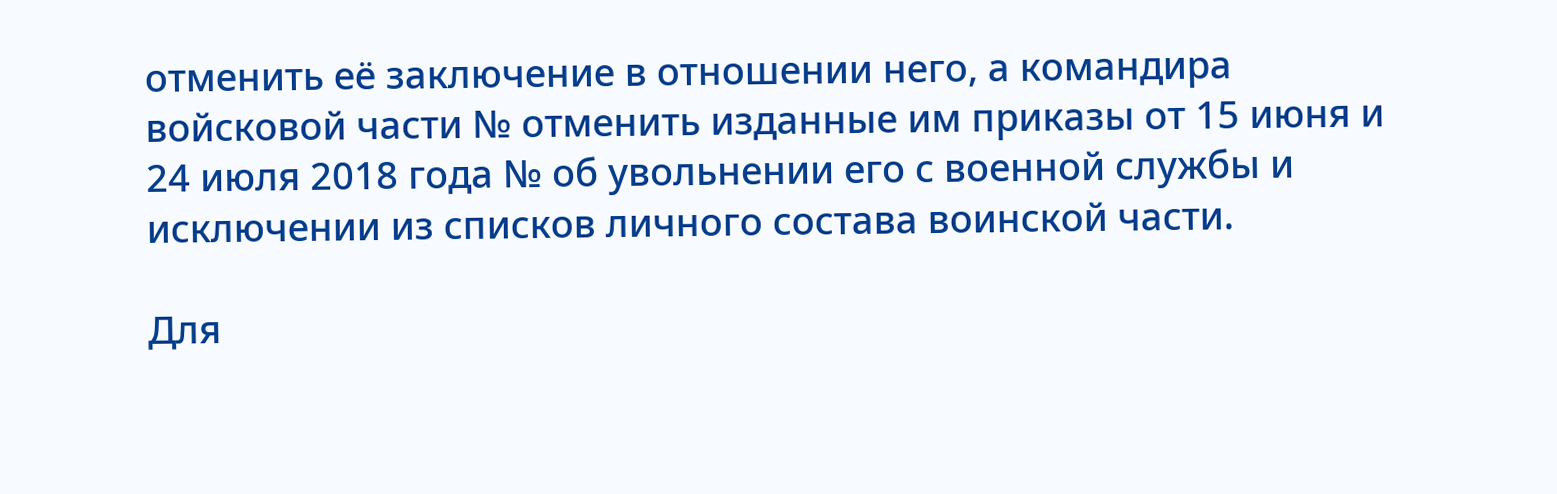отменить её заключение в отношении него, а командира войсковой части № отменить изданные им приказы от 15 июня и 24 июля 2018 года № об увольнении его с военной службы и исключении из списков личного состава воинской части.

Для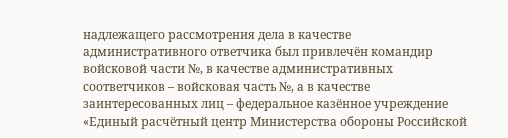надлежащего рассмотрения дела в качестве административного ответчика был привлечён командир войсковой части №, в качестве административных соответчиков – войсковая часть №, а в качестве заинтересованных лиц – федеральное казённое учреждение «Единый расчётный центр Министерства обороны Российской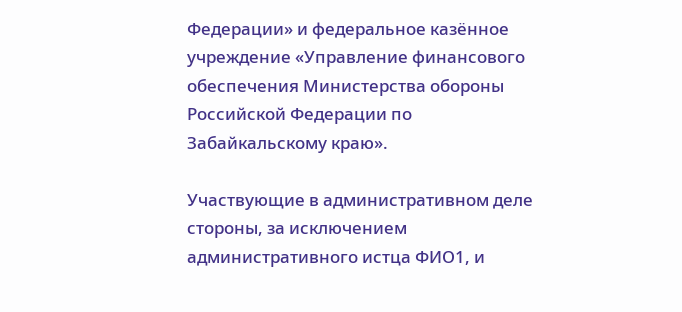Федерации» и федеральное казённое учреждение «Управление финансового обеспечения Министерства обороны Российской Федерации по Забайкальскому краю».

Участвующие в административном деле стороны, за исключением административного истца ФИО1, и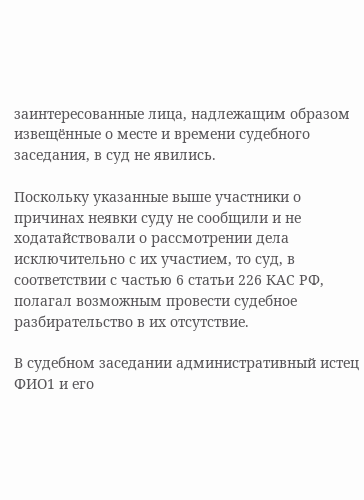заинтересованные лица, надлежащим образом извещённые о месте и времени судебного заседания, в суд не явились.

Поскольку указанные выше участники о причинах неявки суду не сообщили и не ходатайствовали о рассмотрении дела исключительно с их участием, то суд, в соответствии с частью 6 статьи 226 КАС РФ, полагал возможным провести судебное разбирательство в их отсутствие.

В судебном заседании административный истец ФИО1 и его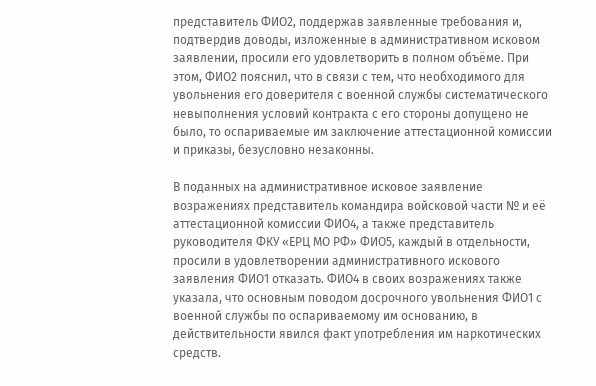представитель ФИО2, поддержав заявленные требования и, подтвердив доводы, изложенные в административном исковом заявлении, просили его удовлетворить в полном объёме. При этом, ФИО2 пояснил, что в связи с тем, что необходимого для увольнения его доверителя с военной службы систематического невыполнения условий контракта с его стороны допущено не было, то оспариваемые им заключение аттестационной комиссии и приказы, безусловно незаконны.

В поданных на административное исковое заявление возражениях представитель командира войсковой части № и её аттестационной комиссии ФИО4, а также представитель руководителя ФКУ «ЕРЦ МО РФ» ФИО5, каждый в отдельности, просили в удовлетворении административного искового заявления ФИО1 отказать. ФИО4 в своих возражениях также указала, что основным поводом досрочного увольнения ФИО1 с военной службы по оспариваемому им основанию, в действительности явился факт употребления им наркотических средств.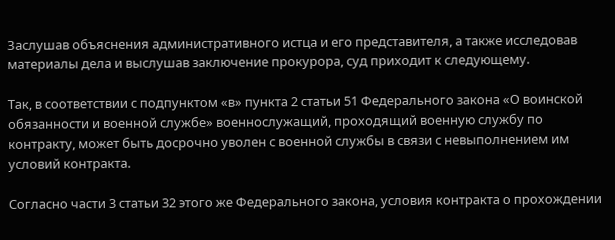Заслушав объяснения административного истца и его представителя, а также исследовав материалы дела и выслушав заключение прокурора, суд приходит к следующему.

Так, в соответствии с подпунктом «в» пункта 2 статьи 51 Федерального закона «О воинской обязанности и военной службе» военнослужащий, проходящий военную службу по контракту, может быть досрочно уволен с военной службы в связи с невыполнением им условий контракта.

Согласно части 3 статьи 32 этого же Федерального закона, условия контракта о прохождении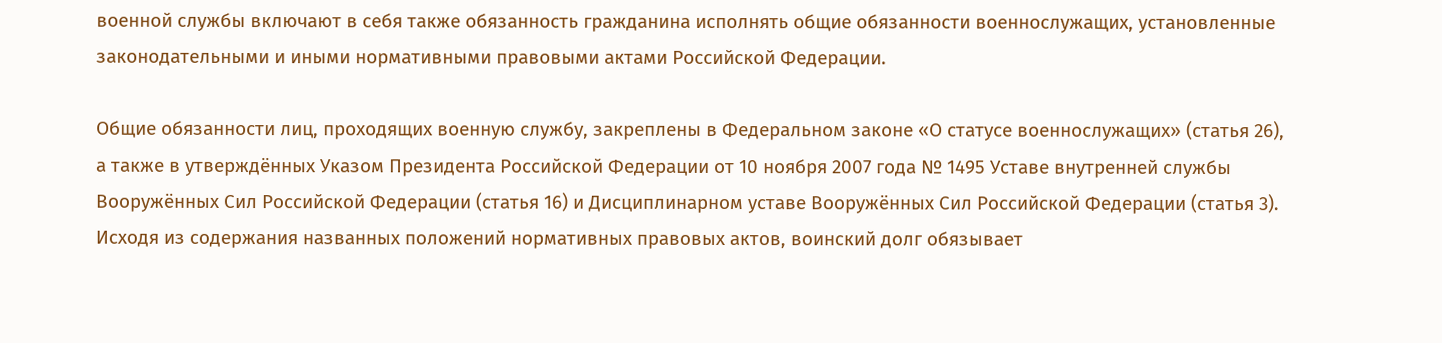военной службы включают в себя также обязанность гражданина исполнять общие обязанности военнослужащих, установленные законодательными и иными нормативными правовыми актами Российской Федерации.

Общие обязанности лиц, проходящих военную службу, закреплены в Федеральном законе «О статусе военнослужащих» (статья 26), а также в утверждённых Указом Президента Российской Федерации от 10 ноября 2007 года № 1495 Уставе внутренней службы Вооружённых Сил Российской Федерации (статья 16) и Дисциплинарном уставе Вооружённых Сил Российской Федерации (статья 3). Исходя из содержания названных положений нормативных правовых актов, воинский долг обязывает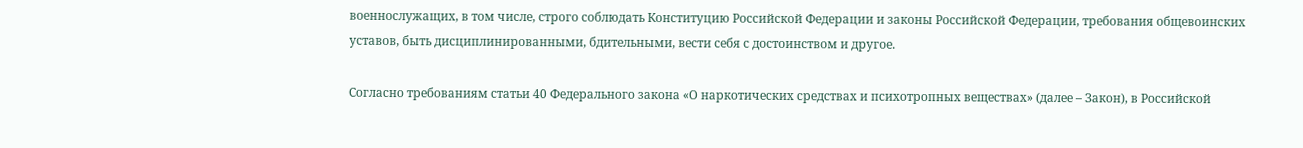военнослужащих, в том числе, строго соблюдать Конституцию Российской Федерации и законы Российской Федерации, требования общевоинских уставов, быть дисциплинированными, бдительными, вести себя с достоинством и другое.

Согласно требованиям статьи 40 Федерального закона «О наркотических средствах и психотропных веществах» (далее – Закон), в Российской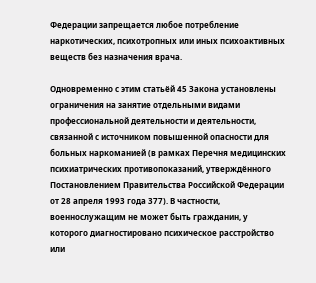Федерации запрещается любое потребление наркотических, психотропных или иных психоактивных веществ без назначения врача.

Одновременно с этим статьёй 45 Закона установлены ограничения на занятие отдельными видами профессиональной деятельности и деятельности, связанной с источником повышенной опасности для больных наркоманией (в рамках Перечня медицинских психиатрических противопоказаний, утверждённого Постановлением Правительства Российской Федерации от 28 апреля 1993 года 377). В частности, военнослужащим не может быть гражданин, у которого диагностировано психическое расстройство или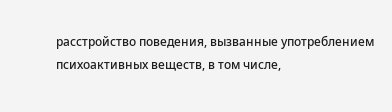расстройство поведения, вызванные употреблением психоактивных веществ, в том числе,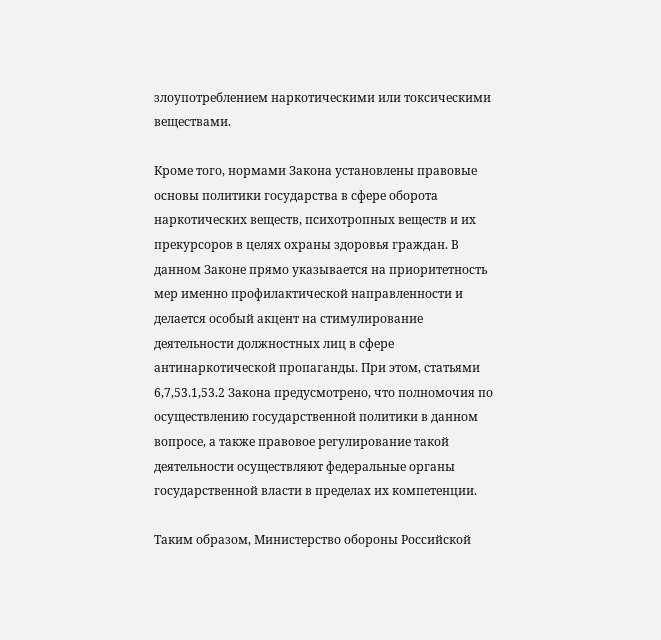злоупотреблением наркотическими или токсическими веществами.

Кроме того, нормами Закона установлены правовые основы политики государства в сфере оборота наркотических веществ, психотропных веществ и их прекурсоров в целях охраны здоровья граждан. В данном Законе прямо указывается на приоритетность мер именно профилактической направленности и делается особый акцент на стимулирование деятельности должностных лиц в сфере антинаркотической пропаганды. При этом, статьями 6,7,53.1,53.2 Закона предусмотрено, что полномочия по осуществлению государственной политики в данном вопросе, а также правовое регулирование такой деятельности осуществляют федеральные органы государственной власти в пределах их компетенции.

Таким образом, Министерство обороны Российской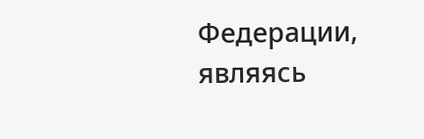Федерации, являясь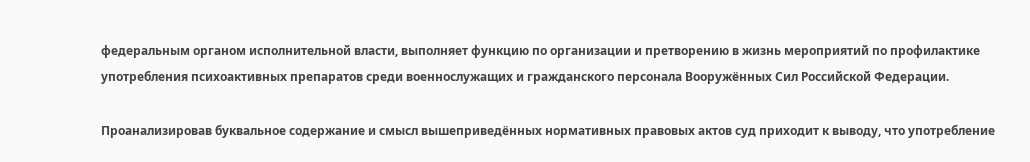федеральным органом исполнительной власти, выполняет функцию по организации и претворению в жизнь мероприятий по профилактике употребления психоактивных препаратов среди военнослужащих и гражданского персонала Вооружённых Сил Российской Федерации.

Проанализировав буквальное содержание и смысл вышеприведённых нормативных правовых актов суд приходит к выводу, что употребление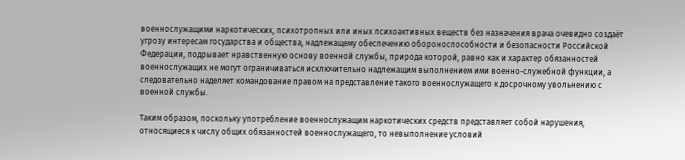военнослужащими наркотических, психотропных или иных психоактивных веществ без назначения врача очевидно создаёт угрозу интересам государства и общества, надлежащему обеспечению обороноспособности и безопасности Российской Федерации, подрывает нравственную основу военной службы, природа которой, равно как и характер обязанностей военнослужащих не могут ограничиваться исключительно надлежащим выполнением ими военно-служебной функции, а следовательно наделяет командование правом на представление такого военнослужащего к досрочному увольнению с военной службы.

Таким образом, поскольку употребление военнослужащим наркотических средств представляет собой нарушения, относящиеся к числу общих обязанностей военнослужащего, то невыполнение условий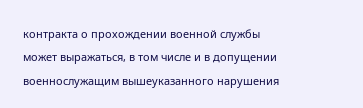контракта о прохождении военной службы может выражаться, в том числе и в допущении военнослужащим вышеуказанного нарушения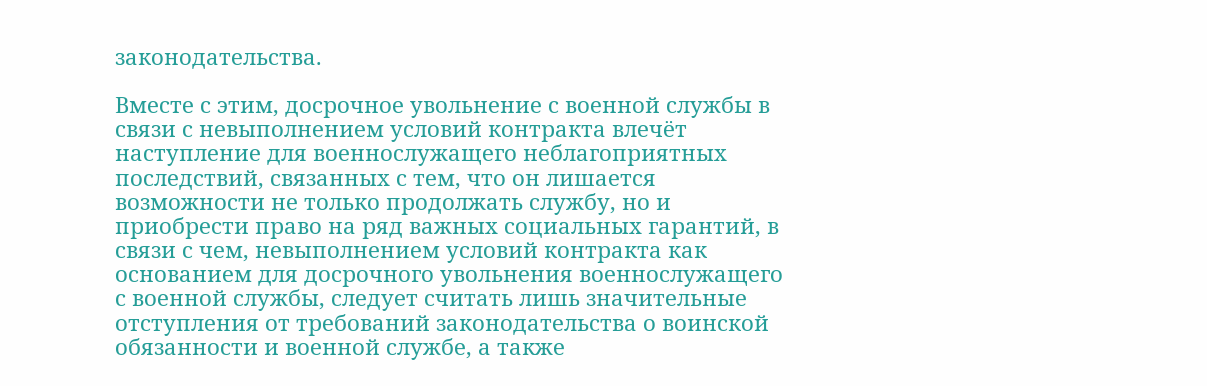законодательства.

Вместе с этим, досрочное увольнение с военной службы в связи с невыполнением условий контракта влечёт наступление для военнослужащего неблагоприятных последствий, связанных с тем, что он лишается возможности не только продолжать службу, но и приобрести право на ряд важных социальных гарантий, в связи с чем, невыполнением условий контракта как основанием для досрочного увольнения военнослужащего с военной службы, следует считать лишь значительные отступления от требований законодательства о воинской обязанности и военной службе, а также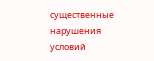существенные нарушения условий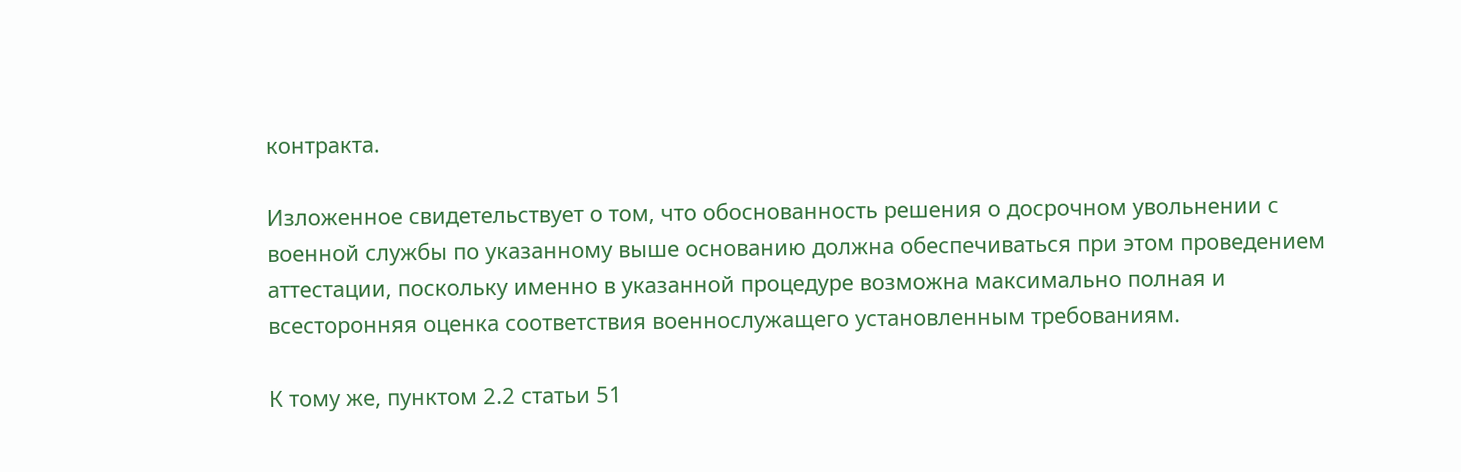контракта.

Изложенное свидетельствует о том, что обоснованность решения о досрочном увольнении с военной службы по указанному выше основанию должна обеспечиваться при этом проведением аттестации, поскольку именно в указанной процедуре возможна максимально полная и всесторонняя оценка соответствия военнослужащего установленным требованиям.

К тому же, пунктом 2.2 статьи 51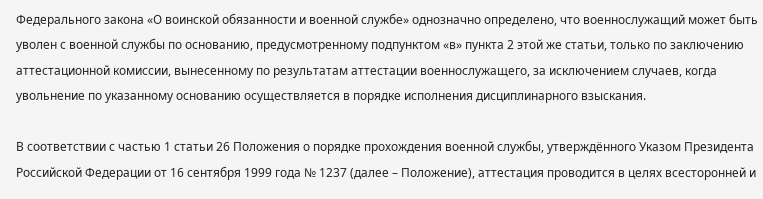Федерального закона «О воинской обязанности и военной службе» однозначно определено, что военнослужащий может быть уволен с военной службы по основанию, предусмотренному подпунктом «в» пункта 2 этой же статьи, только по заключению аттестационной комиссии, вынесенному по результатам аттестации военнослужащего, за исключением случаев, когда увольнение по указанному основанию осуществляется в порядке исполнения дисциплинарного взыскания.

В соответствии с частью 1 статьи 26 Положения о порядке прохождения военной службы, утверждённого Указом Президента Российской Федерации от 16 сентября 1999 года № 1237 (далее – Положение), аттестация проводится в целях всесторонней и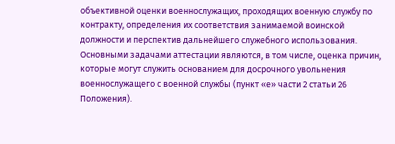объективной оценки военнослужащих, проходящих военную службу по контракту, определения их соответствия занимаемой воинской должности и перспектив дальнейшего служебного использования. Основными задачами аттестации являются, в том числе, оценка причин, которые могут служить основанием для досрочного увольнения военнослужащего с военной службы (пункт «е» части 2 статьи 26 Положения).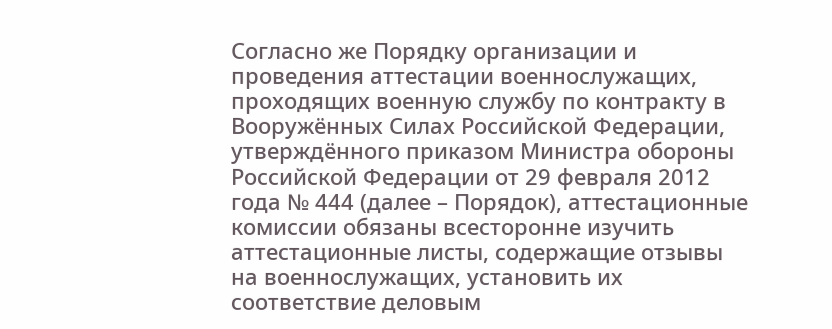Согласно же Порядку организации и проведения аттестации военнослужащих, проходящих военную службу по контракту в Вооружённых Силах Российской Федерации, утверждённого приказом Министра обороны Российской Федерации от 29 февраля 2012 года № 444 (далее – Порядок), аттестационные комиссии обязаны всесторонне изучить аттестационные листы, содержащие отзывы на военнослужащих, установить их соответствие деловым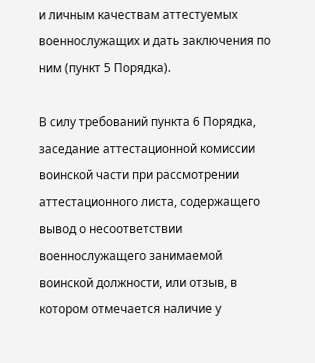и личным качествам аттестуемых военнослужащих и дать заключения по ним (пункт 5 Порядка).

В силу требований пункта 6 Порядка, заседание аттестационной комиссии воинской части при рассмотрении аттестационного листа, содержащего вывод о несоответствии военнослужащего занимаемой воинской должности, или отзыв, в котором отмечается наличие у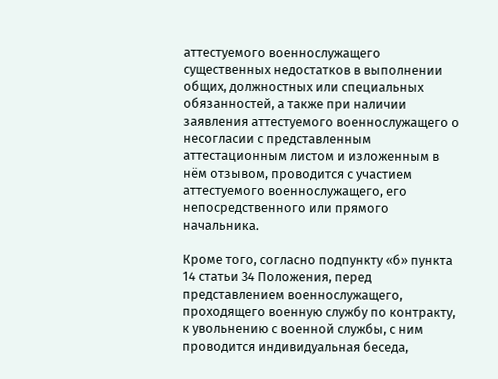аттестуемого военнослужащего существенных недостатков в выполнении общих, должностных или специальных обязанностей, а также при наличии заявления аттестуемого военнослужащего о несогласии с представленным аттестационным листом и изложенным в нём отзывом, проводится с участием аттестуемого военнослужащего, его непосредственного или прямого начальника.

Кроме того, согласно подпункту «б» пункта 14 статьи 34 Положения, перед представлением военнослужащего, проходящего военную службу по контракту, к увольнению с военной службы, с ним проводится индивидуальная беседа,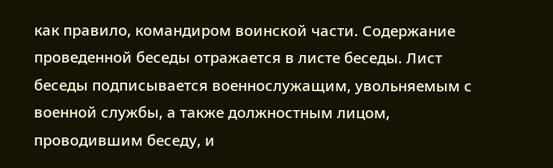как правило, командиром воинской части. Содержание проведенной беседы отражается в листе беседы. Лист беседы подписывается военнослужащим, увольняемым с военной службы, а также должностным лицом, проводившим беседу, и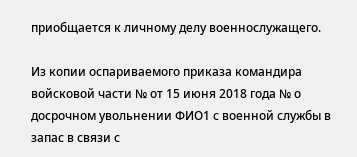приобщается к личному делу военнослужащего.

Из копии оспариваемого приказа командира войсковой части № от 15 июня 2018 года № о досрочном увольнении ФИО1 с военной службы в запас в связи с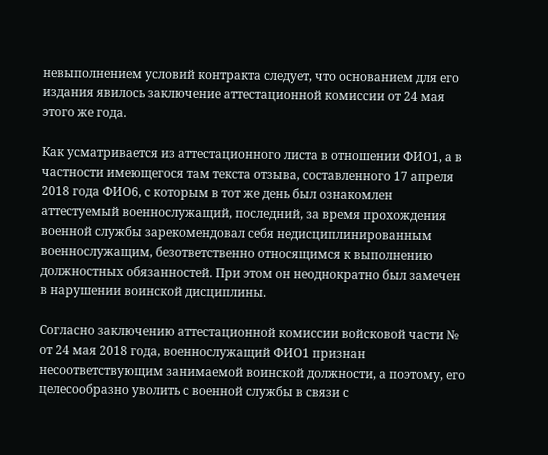невыполнением условий контракта следует, что основанием для его издания явилось заключение аттестационной комиссии от 24 мая этого же года.

Как усматривается из аттестационного листа в отношении ФИО1, а в частности имеющегося там текста отзыва, составленного 17 апреля 2018 года ФИО6, с которым в тот же день был ознакомлен аттестуемый военнослужащий, последний, за время прохождения военной службы зарекомендовал себя недисциплинированным военнослужащим, безответственно относящимся к выполнению должностных обязанностей. При этом он неоднократно был замечен в нарушении воинской дисциплины.

Согласно заключению аттестационной комиссии войсковой части № от 24 мая 2018 года, военнослужащий ФИО1 признан несоответствующим занимаемой воинской должности, а поэтому, его целесообразно уволить с военной службы в связи с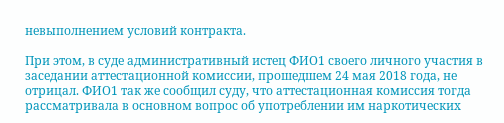невыполнением условий контракта.

При этом, в суде административный истец ФИО1 своего личного участия в заседании аттестационной комиссии, прошедшем 24 мая 2018 года, не отрицал. ФИО1 так же сообщил суду, что аттестационная комиссия тогда рассматривала в основном вопрос об употреблении им наркотических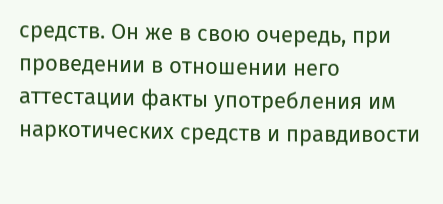средств. Он же в свою очередь, при проведении в отношении него аттестации факты употребления им наркотических средств и правдивости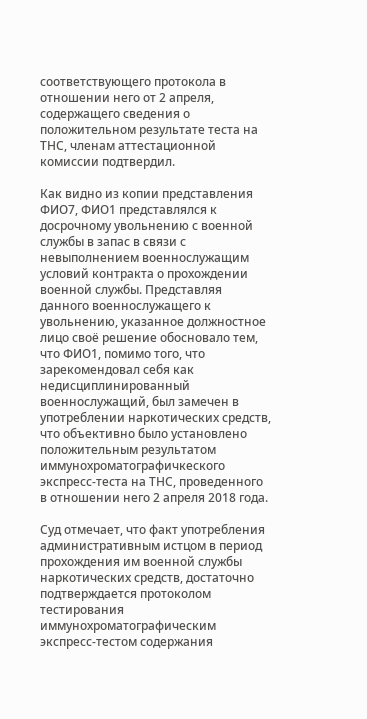соответствующего протокола в отношении него от 2 апреля, содержащего сведения о положительном результате теста на ТНС, членам аттестационной комиссии подтвердил.

Как видно из копии представления ФИО7, ФИО1 представлялся к досрочному увольнению с военной службы в запас в связи с невыполнением военнослужащим условий контракта о прохождении военной службы. Представляя данного военнослужащего к увольнению, указанное должностное лицо своё решение обосновало тем, что ФИО1, помимо того, что зарекомендовал себя как недисциплинированный военнослужащий, был замечен в употреблении наркотических средств, что объективно было установлено положительным результатом иммунохроматографичкеского экспресс-теста на ТНС, проведенного в отношении него 2 апреля 2018 года.

Суд отмечает, что факт употребления административным истцом в период прохождения им военной службы наркотических средств, достаточно подтверждается протоколом тестирования иммунохроматографическим экспресс-тестом содержания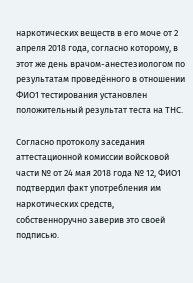наркотических веществ в его моче от 2 апреля 2018 года, согласно которому, в этот же день врачом-анестезиологом по результатам проведённого в отношении ФИО1 тестирования установлен положительный результат теста на ТНС.

Согласно протоколу заседания аттестационной комиссии войсковой части № от 24 мая 2018 года № 12, ФИО1 подтвердил факт употребления им наркотических средств, собственноручно заверив это своей подписью.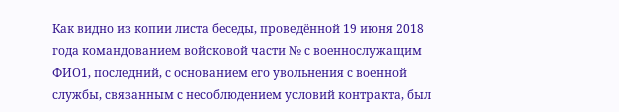Как видно из копии листа беседы, проведённой 19 июня 2018 года командованием войсковой части № с военнослужащим ФИО1, последний, с основанием его увольнения с военной службы, связанным с несоблюдением условий контракта, был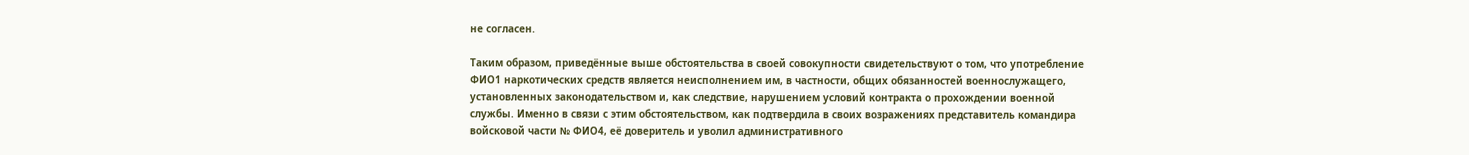не согласен.

Таким образом, приведённые выше обстоятельства в своей совокупности свидетельствуют о том, что употребление ФИО1 наркотических средств является неисполнением им, в частности, общих обязанностей военнослужащего, установленных законодательством и, как следствие, нарушением условий контракта о прохождении военной службы. Именно в связи с этим обстоятельством, как подтвердила в своих возражениях представитель командира войсковой части № ФИО4, её доверитель и уволил административного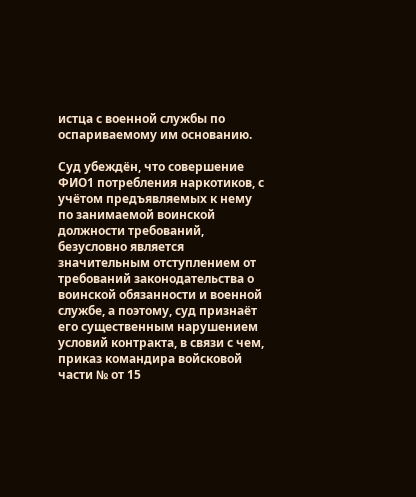истца с военной службы по оспариваемому им основанию.

Суд убеждён, что совершение ФИО1 потребления наркотиков, с учётом предъявляемых к нему по занимаемой воинской должности требований, безусловно является значительным отступлением от требований законодательства о воинской обязанности и военной службе, а поэтому, суд признаёт его существенным нарушением условий контракта, в связи с чем, приказ командира войсковой части № от 15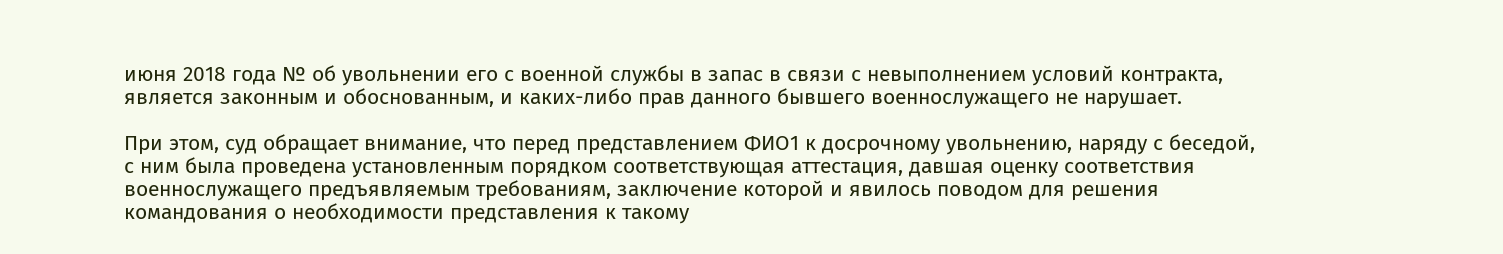июня 2018 года № об увольнении его с военной службы в запас в связи с невыполнением условий контракта, является законным и обоснованным, и каких-либо прав данного бывшего военнослужащего не нарушает.

При этом, суд обращает внимание, что перед представлением ФИО1 к досрочному увольнению, наряду с беседой, с ним была проведена установленным порядком соответствующая аттестация, давшая оценку соответствия военнослужащего предъявляемым требованиям, заключение которой и явилось поводом для решения командования о необходимости представления к такому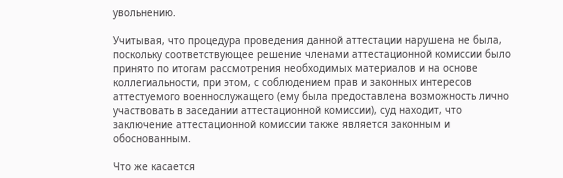увольнению.

Учитывая, что процедура проведения данной аттестации нарушена не была, поскольку соответствующее решение членами аттестационной комиссии было принято по итогам рассмотрения необходимых материалов и на основе коллегиальности, при этом, с соблюдением прав и законных интересов аттестуемого военнослужащего (ему была предоставлена возможность лично участвовать в заседании аттестационной комиссии), суд находит, что заключение аттестационной комиссии также является законным и обоснованным.

Что же касается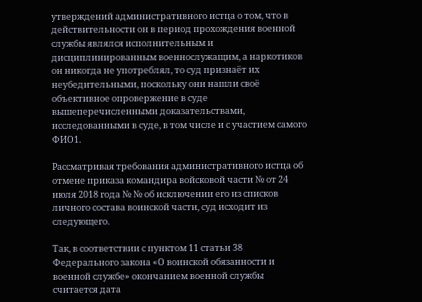утверждений административного истца о том, что в действительности он в период прохождения военной службы являлся исполнительным и дисциплинированным военнослужащим, а наркотиков он никогда не употреблял, то суд признаёт их неубедительными, поскольку они нашли своё объективное опровержение в суде вышеперечисленными доказательствами, исследованными в суде, в том числе и с участием самого ФИО1.

Рассматривая требования административного истца об отмене приказа командира войсковой части № от 24 июля 2018 года № № об исключении его из списков личного состава воинской части, суд исходит из следующего.

Так, в соответствии с пунктом 11 статьи 38 Федерального закона «О воинской обязанности и военной службе» окончанием военной службы считается дата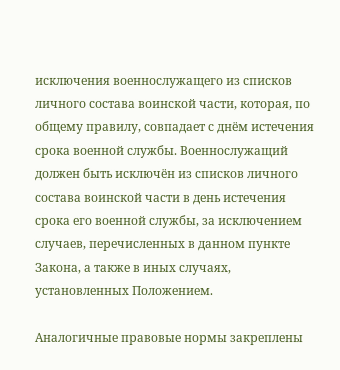исключения военнослужащего из списков личного состава воинской части, которая, по общему правилу, совпадает с днём истечения срока военной службы. Военнослужащий должен быть исключён из списков личного состава воинской части в день истечения срока его военной службы, за исключением случаев, перечисленных в данном пункте Закона, а также в иных случаях, установленных Положением.

Аналогичные правовые нормы закреплены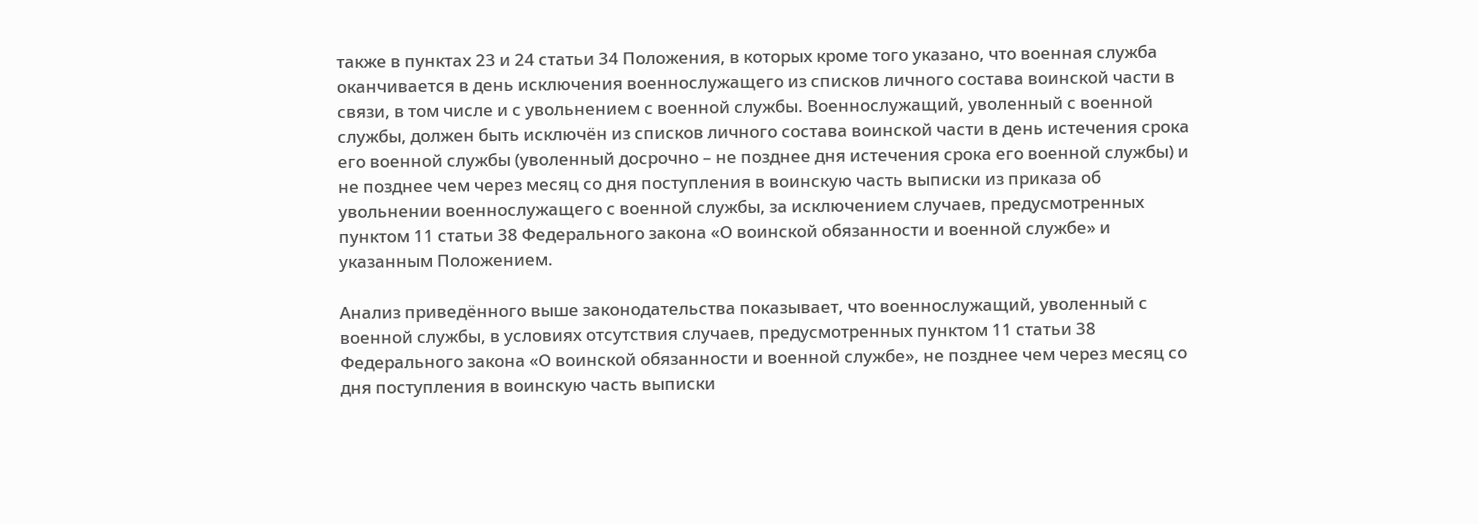также в пунктах 23 и 24 статьи 34 Положения, в которых кроме того указано, что военная служба оканчивается в день исключения военнослужащего из списков личного состава воинской части в связи, в том числе и с увольнением с военной службы. Военнослужащий, уволенный с военной службы, должен быть исключён из списков личного состава воинской части в день истечения срока его военной службы (уволенный досрочно – не позднее дня истечения срока его военной службы) и не позднее чем через месяц со дня поступления в воинскую часть выписки из приказа об увольнении военнослужащего с военной службы, за исключением случаев, предусмотренных пунктом 11 статьи 38 Федерального закона «О воинской обязанности и военной службе» и указанным Положением.

Анализ приведённого выше законодательства показывает, что военнослужащий, уволенный с военной службы, в условиях отсутствия случаев, предусмотренных пунктом 11 статьи 38 Федерального закона «О воинской обязанности и военной службе», не позднее чем через месяц со дня поступления в воинскую часть выписки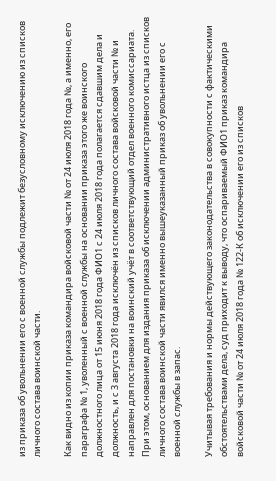из приказа об увольнении его с военной службы подлежит безусловному исключению из списков личного состава воинской части.

Как видно из копии приказа командира войсковой части № от 24 июля 2018 года №, а именно, его параграфа № 1, уволенный с военной службы на основании приказа этого же воинского должностного лица от 15 июня 2018 года ФИО1 с 24 июля 2018 года полагается сдавшим дела и должность, и с 3 августа 2018 года исключён из списков личного состава войсковой части № и направлен для постановки на воинский учёт в соответствующий отдел военного комиссариата. При этом, основанием для издания приказа об исключении административного истца из списков личного состава воинской части явился именно вышеуказанный приказ об увольнении его с военной службы в запас.

Учитывая требования и нормы действующего законодательства в совокупности с фактическими обстоятельствами дела, суд приходит к выводу, что оспариваемый ФИО1 приказ командира войсковой части № от 24 июля 2018 года № 122-К об исключении его из списков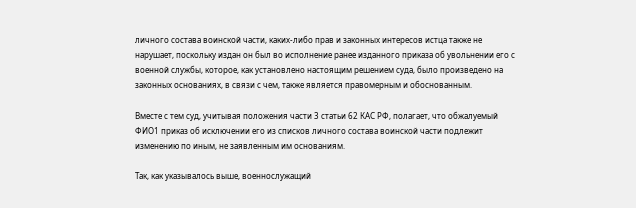личного состава воинской части, каких-либо прав и законных интересов истца также не нарушает, поскольку издан он был во исполнение ранее изданного приказа об увольнении его с военной службы, которое, как установлено настоящим решением суда, было произведено на законных основаниях, в связи с чем, также является правомерным и обоснованным.

Вместе с тем суд, учитывая положения части 3 статьи 62 КАС РФ, полагает, что обжалуемый ФИО1 приказ об исключении его из списков личного состава воинской части подлежит изменению по иным, не заявленным им основаниям.

Так, как указывалось выше, военнослужащий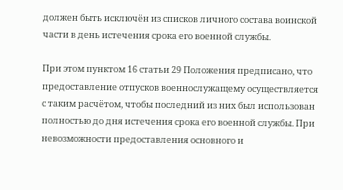должен быть исключён из списков личного состава воинской части в день истечения срока его военной службы.

При этом пунктом 16 статьи 29 Положения предписано, что предоставление отпусков военнослужащему осуществляется с таким расчётом, чтобы последний из них был использован полностью до дня истечения срока его военной службы. При невозможности предоставления основного и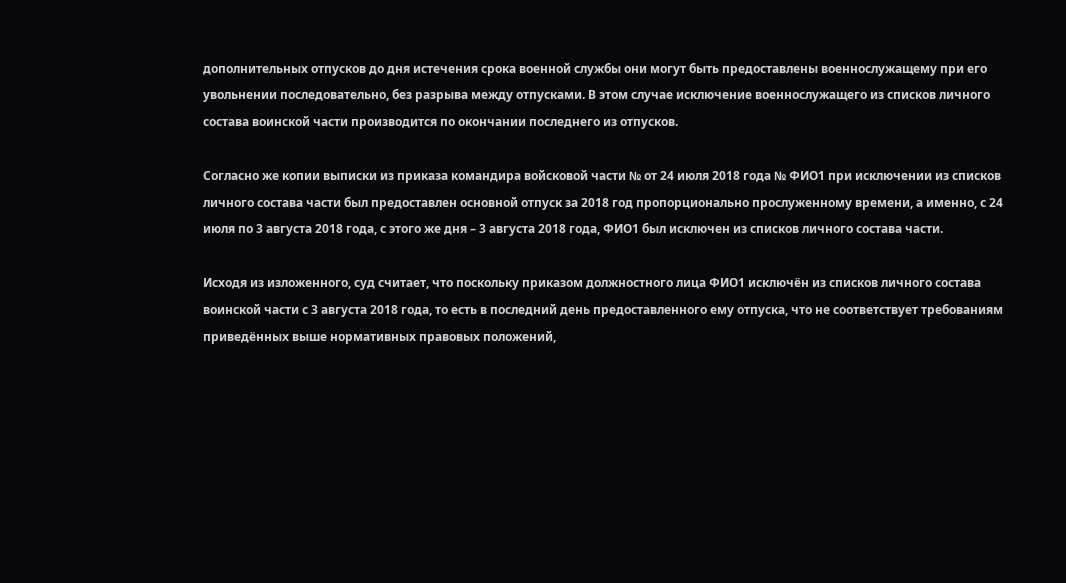дополнительных отпусков до дня истечения срока военной службы они могут быть предоставлены военнослужащему при его увольнении последовательно, без разрыва между отпусками. В этом случае исключение военнослужащего из списков личного состава воинской части производится по окончании последнего из отпусков.

Согласно же копии выписки из приказа командира войсковой части № от 24 июля 2018 года № ФИО1 при исключении из списков личного состава части был предоставлен основной отпуск за 2018 год пропорционально прослуженному времени, а именно, с 24 июля по 3 августа 2018 года, с этого же дня – 3 августа 2018 года, ФИО1 был исключен из списков личного состава части.

Исходя из изложенного, суд считает, что поскольку приказом должностного лица ФИО1 исключён из списков личного состава воинской части с 3 августа 2018 года, то есть в последний день предоставленного ему отпуска, что не соответствует требованиям приведённых выше нормативных правовых положений,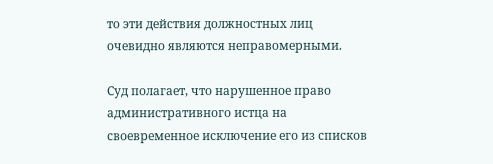то эти действия должностных лиц очевидно являются неправомерными.

Суд полагает, что нарушенное право административного истца на своевременное исключение его из списков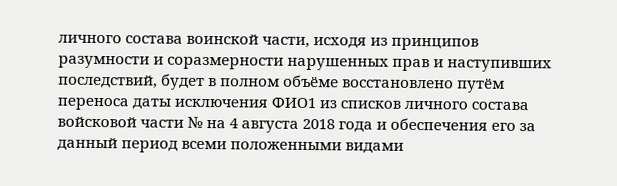личного состава воинской части, исходя из принципов разумности и соразмерности нарушенных прав и наступивших последствий, будет в полном объёме восстановлено путём переноса даты исключения ФИО1 из списков личного состава войсковой части № на 4 августа 2018 года и обеспечения его за данный период всеми положенными видами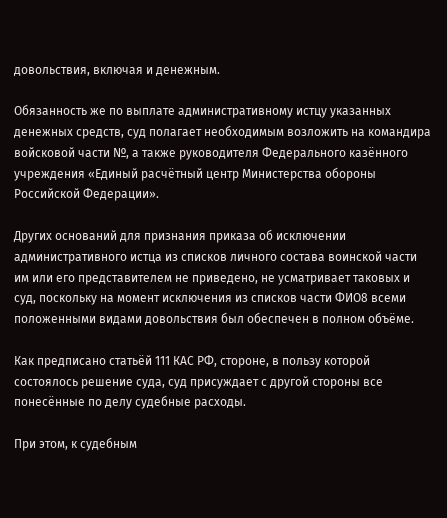довольствия, включая и денежным.

Обязанность же по выплате административному истцу указанных денежных средств, суд полагает необходимым возложить на командира войсковой части №, а также руководителя Федерального казённого учреждения «Единый расчётный центр Министерства обороны Российской Федерации».

Других оснований для признания приказа об исключении административного истца из списков личного состава воинской части им или его представителем не приведено, не усматривает таковых и суд, поскольку на момент исключения из списков части ФИО8 всеми положенными видами довольствия был обеспечен в полном объёме.

Как предписано статьёй 111 КАС РФ, стороне, в пользу которой состоялось решение суда, суд присуждает с другой стороны все понесённые по делу судебные расходы.

При этом, к судебным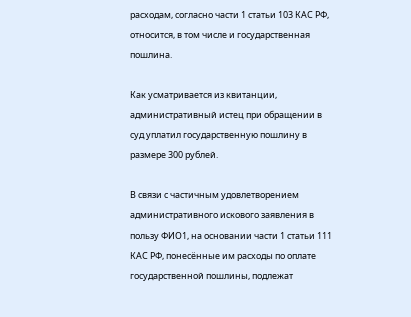расходам, согласно части 1 статьи 103 КАС РФ, относится, в том числе и государственная пошлина.

Как усматривается из квитанции, административный истец при обращении в суд уплатил государственную пошлину в размере 300 рублей.

В связи с частичным удовлетворением административного искового заявления в пользу ФИО1, на основании части 1 статьи 111 КАС РФ, понесённые им расходы по оплате государственной пошлины, подлежат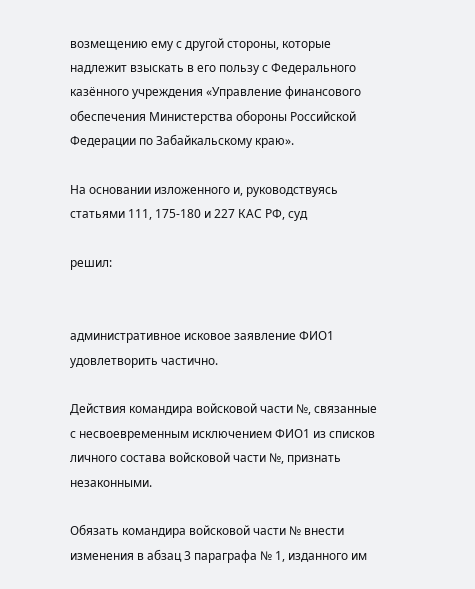возмещению ему с другой стороны, которые надлежит взыскать в его пользу с Федерального казённого учреждения «Управление финансового обеспечения Министерства обороны Российской Федерации по Забайкальскому краю».

На основании изложенного и, руководствуясь статьями 111, 175-180 и 227 КАС РФ, суд

решил:


административное исковое заявление ФИО1 удовлетворить частично.

Действия командира войсковой части №, связанные с несвоевременным исключением ФИО1 из списков личного состава войсковой части №, признать незаконными.

Обязать командира войсковой части № внести изменения в абзац 3 параграфа № 1, изданного им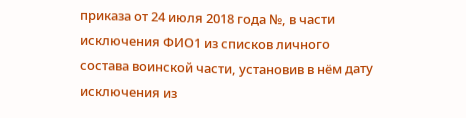приказа от 24 июля 2018 года №, в части исключения ФИО1 из списков личного состава воинской части, установив в нём дату исключения из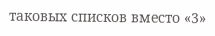таковых списков вместо «3»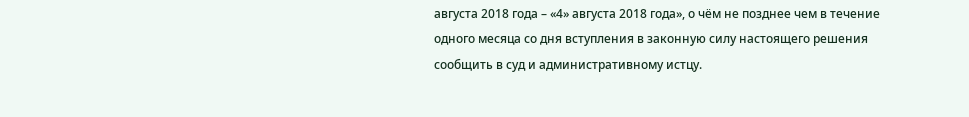августа 2018 года – «4» августа 2018 года», о чём не позднее чем в течение одного месяца со дня вступления в законную силу настоящего решения сообщить в суд и административному истцу.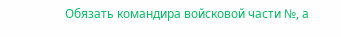Обязать командира войсковой части №, а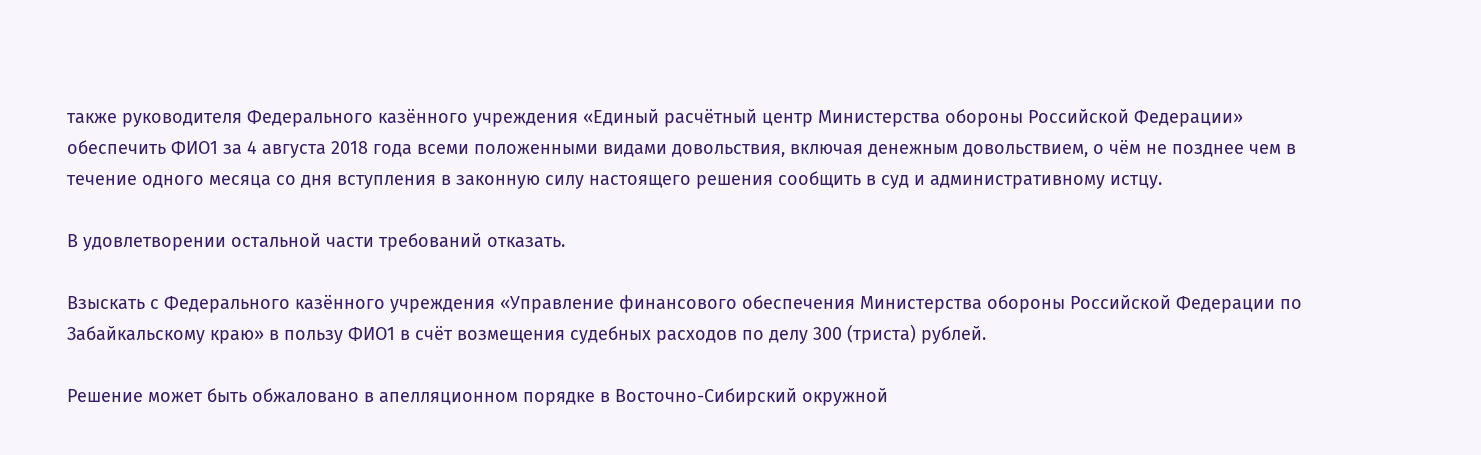также руководителя Федерального казённого учреждения «Единый расчётный центр Министерства обороны Российской Федерации» обеспечить ФИО1 за 4 августа 2018 года всеми положенными видами довольствия, включая денежным довольствием, о чём не позднее чем в течение одного месяца со дня вступления в законную силу настоящего решения сообщить в суд и административному истцу.

В удовлетворении остальной части требований отказать.

Взыскать с Федерального казённого учреждения «Управление финансового обеспечения Министерства обороны Российской Федерации по Забайкальскому краю» в пользу ФИО1 в счёт возмещения судебных расходов по делу 300 (триста) рублей.

Решение может быть обжаловано в апелляционном порядке в Восточно-Сибирский окружной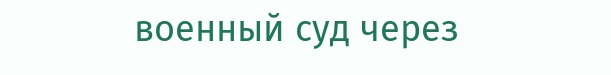военный суд через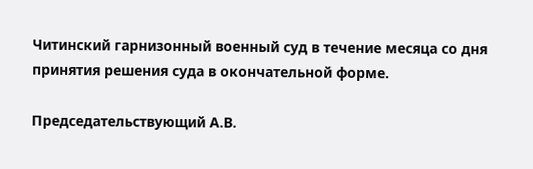Читинский гарнизонный военный суд в течение месяца со дня принятия решения суда в окончательной форме.

Председательствующий А.В.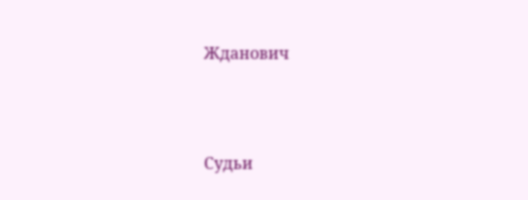Жданович



Судьи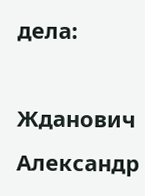дела:

Жданович Александр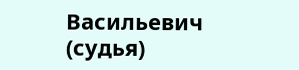Васильевич (судья)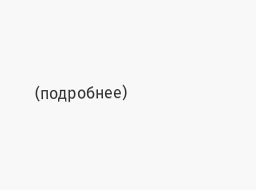(подробнее)